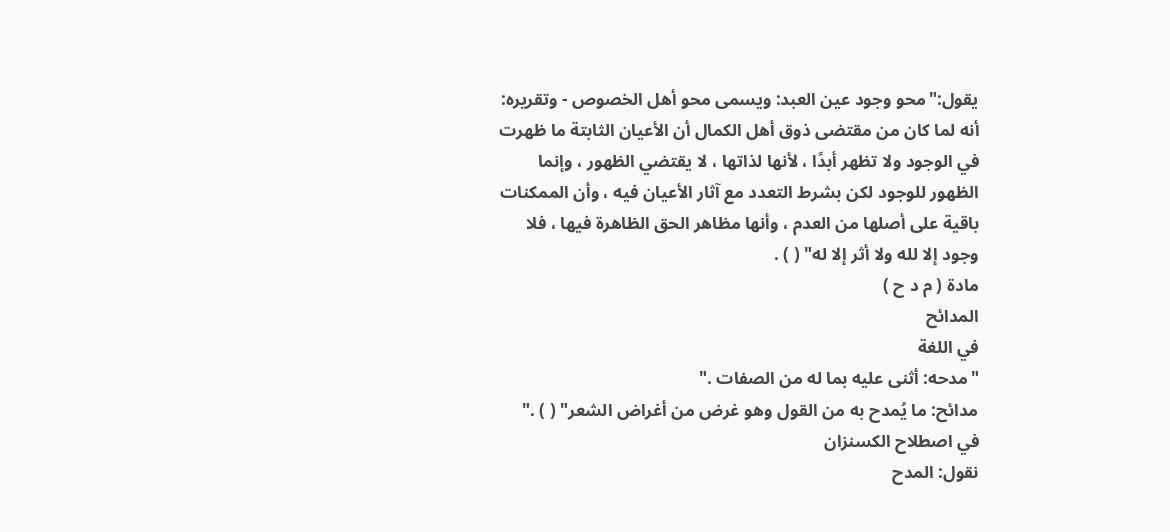يقول:"محو وجود عين العبد: ويسمى محو أهل الخصوص - وتقريره: أنه لما كان من مقتضى ذوق أهل الكمال أن الأعيان الثابتة ما ظهرت في الوجود ولا تظهر أبدًا ، لأنها لذاتها ، لا يقتضي الظهور ، وإنما الظهور للوجود لكن بشرط التعدد مع آثار الأعيان فيه ، وأن الممكنات باقية على أصلها من العدم ، وأنها مظاهر الحق الظاهرة فيها ، فلا وجود إلا لله ولا أثر إلا له" ( ) .
مادة ( م د ح )
المدائح
في اللغة
"مدحه: أثنى عليه بما له من الصفات ."
مدائح: ما يُمدح به من القول وهو غرض من أغراض الشعر" ( ) ."
في اصطلاح الكسنزان
نقول: المدح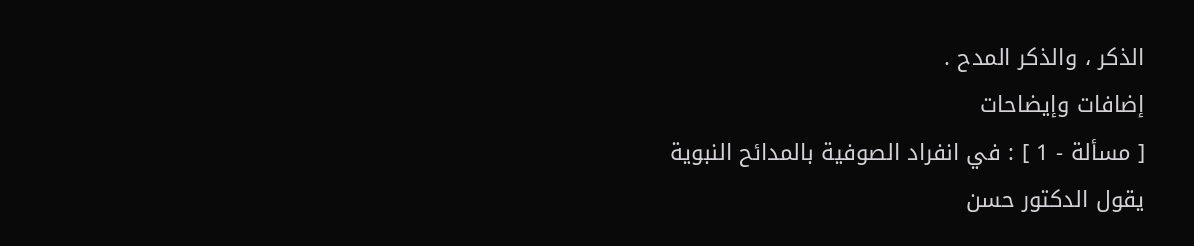الذكر ، والذكر المدح .
إضافات وإيضاحات
[ مسألة - 1 ] : في انفراد الصوفية بالمدائح النبوية
يقول الدكتور حسن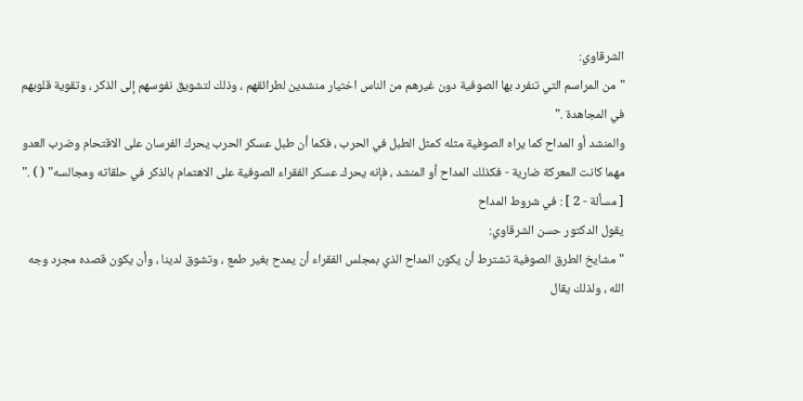الشرقاوي:
"من المراسم التي تنفرد بها الصوفية دون غيرهم من الناس اختيار منشدين لطرائقهم ، وذلك لتشويق نفوسهم إلى الذكر ، وتقوية قلوبهم في المجاهدة ."
والمنشد أو المداح كما يراه الصوفية مثله كمثل الطبل في الحرب ، فكما أن طبل عسكر الحرب يحرك الفرسان على الاقتحام وضرب العدو مهما كانت المعركة ضارية - فكذلك المداح أو المنشد ، فإنه يحرك عسكر الفقراء الصوفية على الاهتمام بالذكر في حلقاته ومجالسه" ( ) ."
[ مسألة - 2 ] : في شروط المداح
يقول الدكتور حسن الشرقاوي:
"مشايخ الطرق الصوفية تشترط أن يكون المداح الذي بمجلس الفقراء أن يمدح بغير طمع ، وتشوق لدينا ، وأن يكون قصده مجرد وجه الله ، ولذلك يقال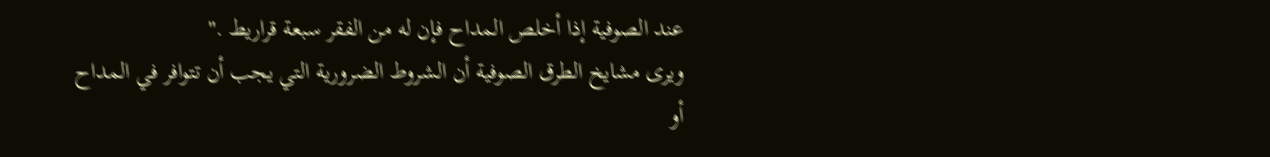عند الصوفية إذا أخلص المداح فإن له من الفقر سبعة قراريط ."
ويرى مشايخ الطرق الصوفية أن الشروط الضرورية التي يجب أن تتوافر في المداح أو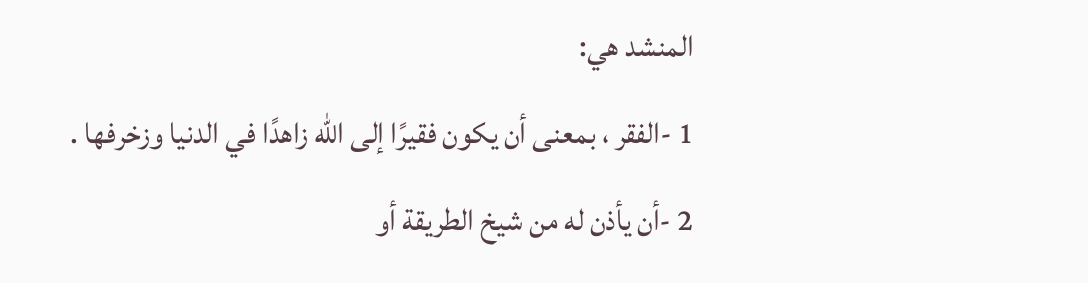المنشد هي:
1 -الفقر ، بمعنى أن يكون فقيرًا إلى الله زاهدًا في الدنيا وزخرفها .
2 -أن يأذن له من شيخ الطريقة أو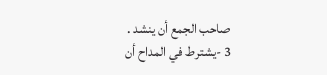صاحب الجمع أن ينشد .
3 -يشترط في المداح أن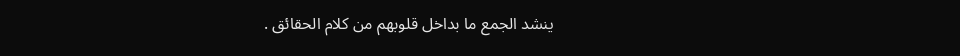ينشد الجمع ما بداخل قلوبهم من كلام الحقائق .